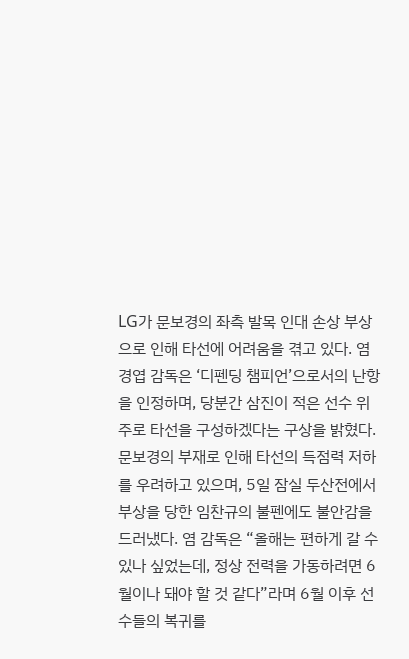LG가 문보경의 좌측 발목 인대 손상 부상으로 인해 타선에 어려움을 겪고 있다. 염경엽 감독은 ‘디펜딩 챔피언’으로서의 난항을 인정하며, 당분간 삼진이 적은 선수 위주로 타선을 구성하겠다는 구상을 밝혔다. 문보경의 부재로 인해 타선의 득점력 저하를 우려하고 있으며, 5일 잠실 두산전에서 부상을 당한 임찬규의 불펜에도 불안감을 드러냈다. 염 감독은 “올해는 편하게 갈 수 있나 싶었는데, 정상 전력을 가동하려면 6월이나 돼야 할 것 같다”라며 6월 이후 선수들의 복귀를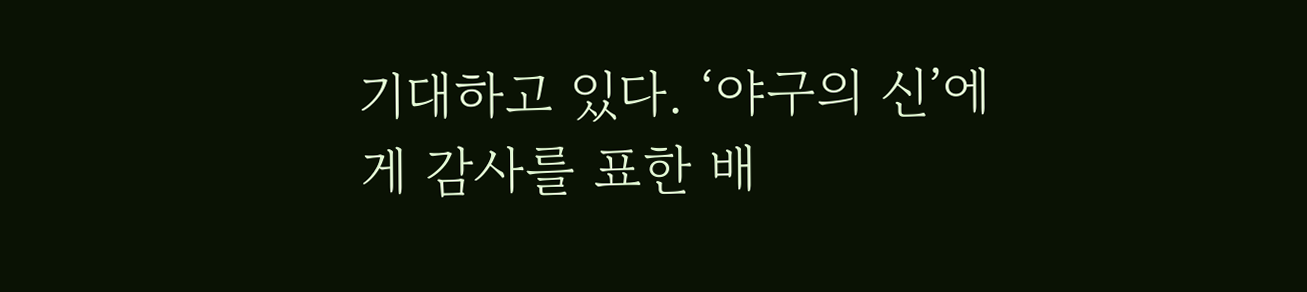기대하고 있다. ‘야구의 신’에게 감사를 표한 배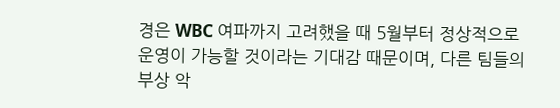경은 WBC 여파까지 고려했을 때 5월부터 정상적으로 운영이 가능할 것이라는 기대감 때문이며, 다른 팀들의 부상 악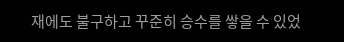재에도 불구하고 꾸준히 승수를 쌓을 수 있었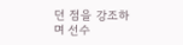던 점을 강조하며 선수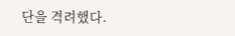단을 격려했다.